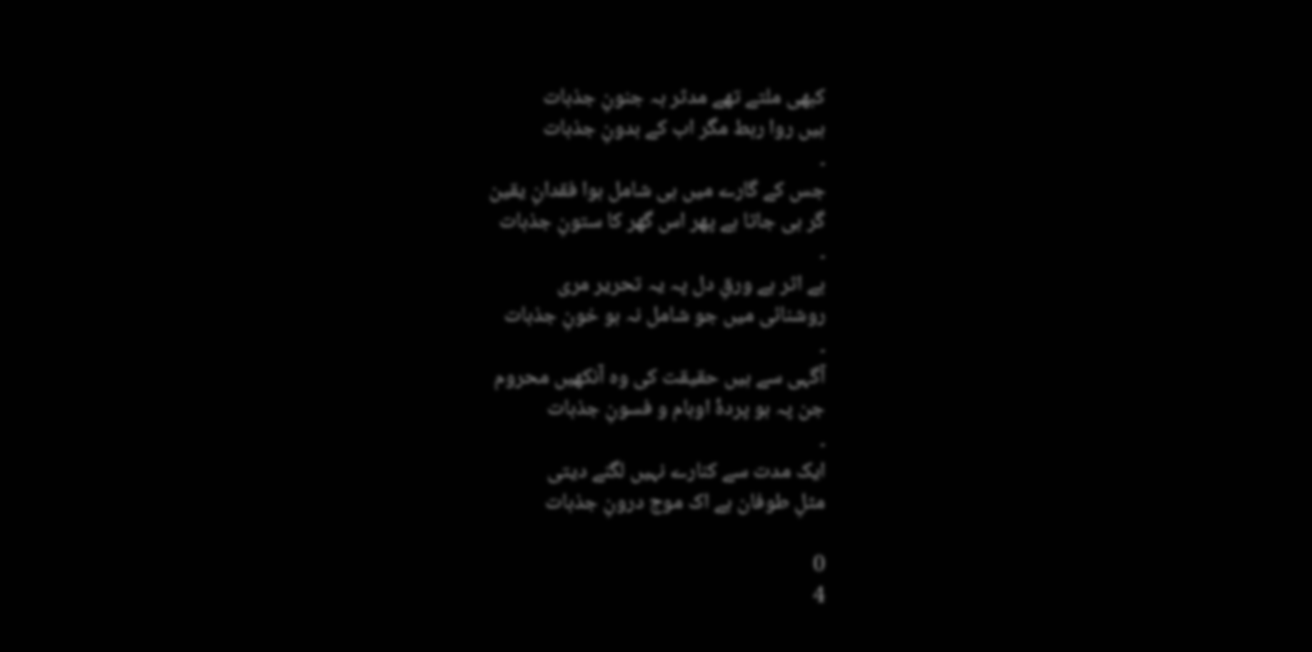کبھی ملتے تھے مدثر بہ جنونِ جذبات
ہیں روا ربط مگر اب کے بدونِ جذبات
۔
جس کے گارے میں ہی شامل ہوا فقدانِ یقین
گر ہی جاتا ہے پھر اس گھر کا ستونِ جذبات
۔
بے اثر ہے ورقِ دل پہ یہ تحریر مری
روشنائی میں جو شامل نہ ہو خونِ جذبات
۔
آگہی سے ہیں حقیقت کی وہ آنکھیں محروم
جن پہ ہو پردۂ اوہام و فسونِ جذبات
۔
ایک مدت سے کنارے نہیں لگنے دیتی
مثلِ طوفان ہے اک موج درونِ جذبات

0
4